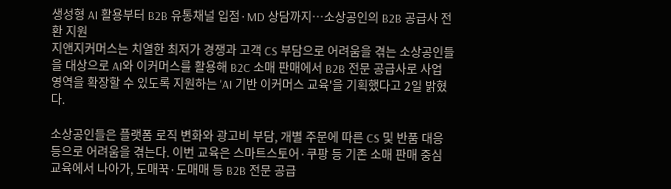생성형 AI 활용부터 B2B 유통채널 입점·MD 상담까지…소상공인의 B2B 공급사 전환 지원
지앤지커머스는 치열한 최저가 경쟁과 고객 CS 부담으로 어려움을 겪는 소상공인들을 대상으로 AI와 이커머스를 활용해 B2C 소매 판매에서 B2B 전문 공급사로 사업 영역을 확장할 수 있도록 지원하는 'AI 기반 이커머스 교육'을 기획했다고 2일 밝혔다.

소상공인들은 플랫폼 로직 변화와 광고비 부담, 개별 주문에 따른 CS 및 반품 대응 등으로 어려움을 겪는다. 이번 교육은 스마트스토어·쿠팡 등 기존 소매 판매 중심 교육에서 나아가, 도매꾹·도매매 등 B2B 전문 공급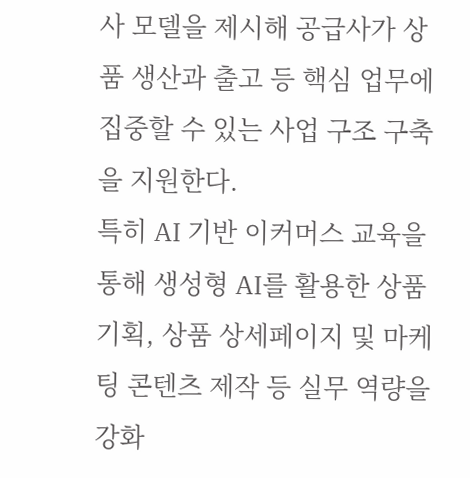사 모델을 제시해 공급사가 상품 생산과 출고 등 핵심 업무에 집중할 수 있는 사업 구조 구축을 지원한다.
특히 AI 기반 이커머스 교육을 통해 생성형 AI를 활용한 상품 기획, 상품 상세페이지 및 마케팅 콘텐츠 제작 등 실무 역량을 강화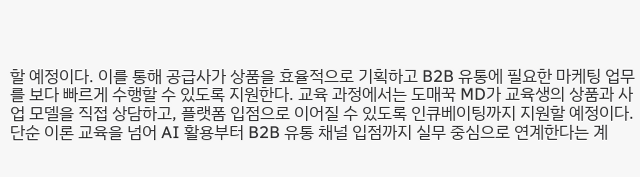할 예정이다. 이를 통해 공급사가 상품을 효율적으로 기획하고 B2B 유통에 필요한 마케팅 업무를 보다 빠르게 수행할 수 있도록 지원한다. 교육 과정에서는 도매꾹 MD가 교육생의 상품과 사업 모델을 직접 상담하고, 플랫폼 입점으로 이어질 수 있도록 인큐베이팅까지 지원할 예정이다. 단순 이론 교육을 넘어 AI 활용부터 B2B 유통 채널 입점까지 실무 중심으로 연계한다는 계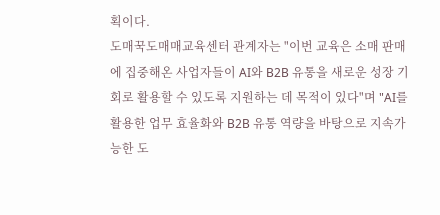획이다.
도매꾹도매매교육센터 관계자는 "이번 교육은 소매 판매에 집중해온 사업자들이 AI와 B2B 유통을 새로운 성장 기회로 활용할 수 있도록 지원하는 데 목적이 있다"며 "AI를 활용한 업무 효율화와 B2B 유통 역량을 바탕으로 지속가능한 도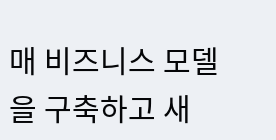매 비즈니스 모델을 구축하고 새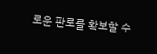로운 판로를 확보할 수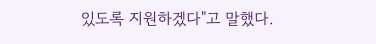있도록 지원하겠다"고 말했다.